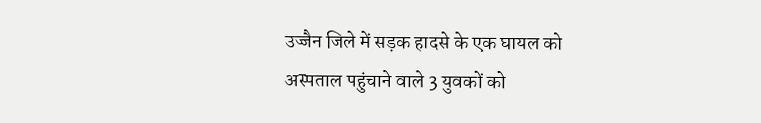उज्जैन जिले में सड़क हादसे के एक घायल को अस्पताल पहुंचाने वाले 3 युवकों को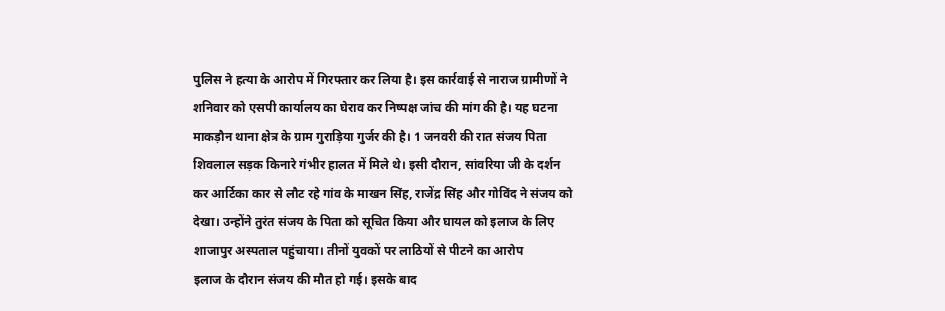पुलिस ने हत्या के आरोप में गिरफ्तार कर लिया है। इस कार्रवाई से नाराज ग्रामीणों ने शनिवार को एसपी कार्यालय का घेराव कर निष्पक्ष जांच की मांग की है। यह घटना माकड़ौन थाना क्षेत्र के ग्राम गुराड़िया गुर्जर की है। 1 जनवरी की रात संजय पिता शिवलाल सड़क किनारे गंभीर हालत में मिले थे। इसी दौरान, सांवरिया जी के दर्शन कर आर्टिका कार से लौट रहे गांव के माखन सिंह, राजेंद्र सिंह और गोविंद ने संजय को देखा। उन्होंने तुरंत संजय के पिता को सूचित किया और घायल को इलाज के लिए शाजापुर अस्पताल पहुंचाया। तीनों युवकों पर लाठियों से पीटने का आरोप
इलाज के दौरान संजय की मौत हो गई। इसके बाद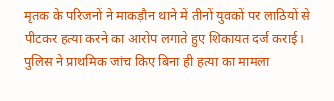मृतक के परिजनों ने माकड़ौन थाने में तीनों युवकों पर लाठियों से पीटकर हत्या करने का आरोप लगाते हुए शिकायत दर्ज कराई। पुलिस ने प्राथमिक जांच किए बिना ही हत्या का मामला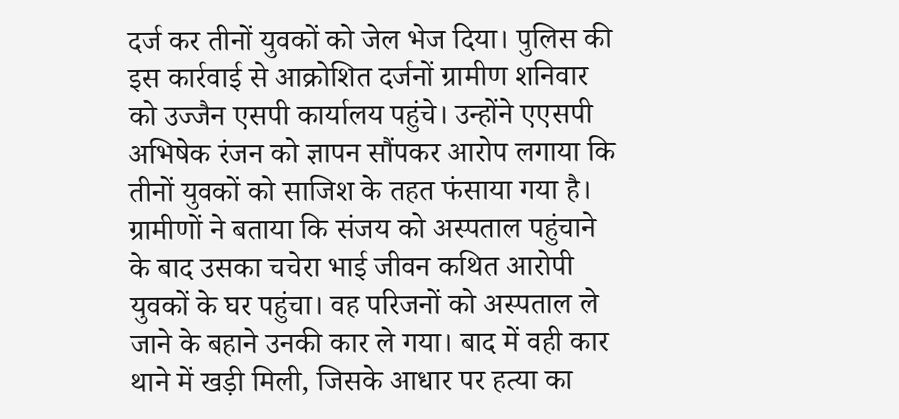दर्ज कर तीनों युवकों को जेल भेज दिया। पुलिस की इस कार्रवाई से आक्रोशित दर्जनों ग्रामीण शनिवार को उज्जैन एसपी कार्यालय पहुंचे। उन्होंने एएसपी अभिषेक रंजन को ज्ञापन सौंपकर आरोप लगाया कि तीनों युवकों को साजिश के तहत फंसाया गया है। ग्रामीणों ने बताया कि संजय को अस्पताल पहुंचाने के बाद उसका चचेरा भाई जीवन कथित आरोपी युवकों के घर पहुंचा। वह परिजनों को अस्पताल ले जाने के बहाने उनकी कार ले गया। बाद में वही कार थाने में खड़ी मिली, जिसके आधार पर हत्या का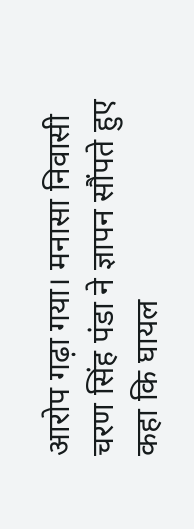आरोप गढ़ा गया। मनासा निवासी चरण सिंह पंडा ने ज्ञापन सौंपते हुए कहा कि घायल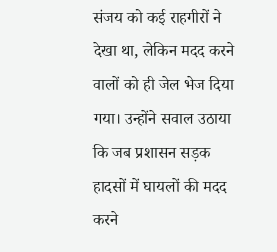संजय को कई राहगीरों ने देखा था, लेकिन मदद करने वालों को ही जेल भेज दिया गया। उन्होंने सवाल उठाया कि जब प्रशासन सड़क हादसों में घायलों की मदद करने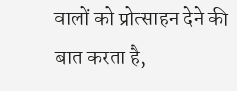वालों को प्रोत्साहन देने की बात करता है,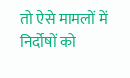तो ऐसे मामलों में निर्दोषों को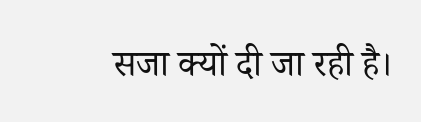सजा क्यों दी जा रही है।